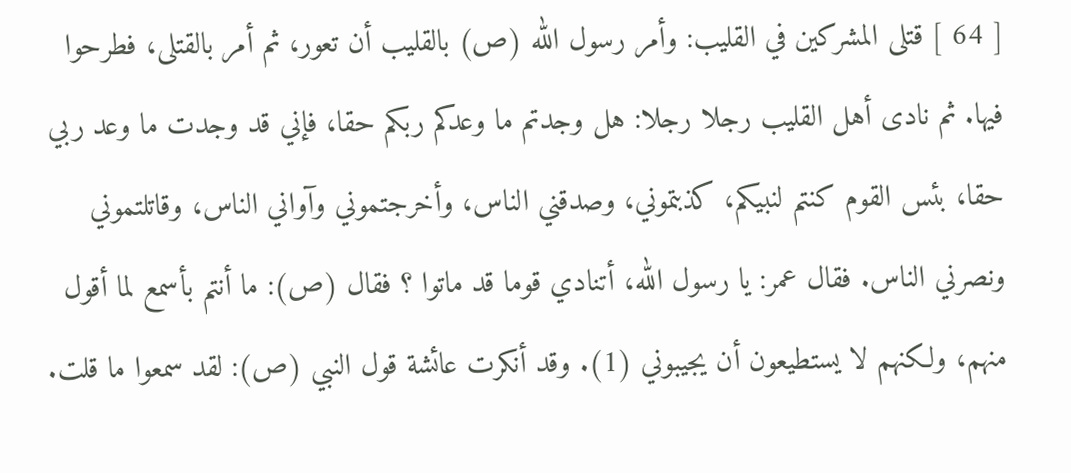[ 64 ] قتلى المشركين في القليب: وأمر رسول الله (ص) بالقليب أن تعور، ثم أمر بالقتلى، فطرحوا فيها. ثم نادى أهل القليب رجلا رجلا: هل وجدتم ما وعدكم ربكم حقا، فإني قد وجدت ما وعد ربي حقا، بئس القوم كنتم لنبيكم، كذبتموني، وصدقني الناس، وأخرجتموني وآواني الناس، وقاتلتموني ونصرني الناس. فقال عمر: يا رسول الله، أتنادي قوما قد ماتوا ؟ فقال (ص): ما أنتم بأسمع لما أقول منهم، ولكنهم لا يستطيعون أن يجيبوني (1). وقد أنكرت عائشة قول النبي (ص): لقد سمعوا ما قلت.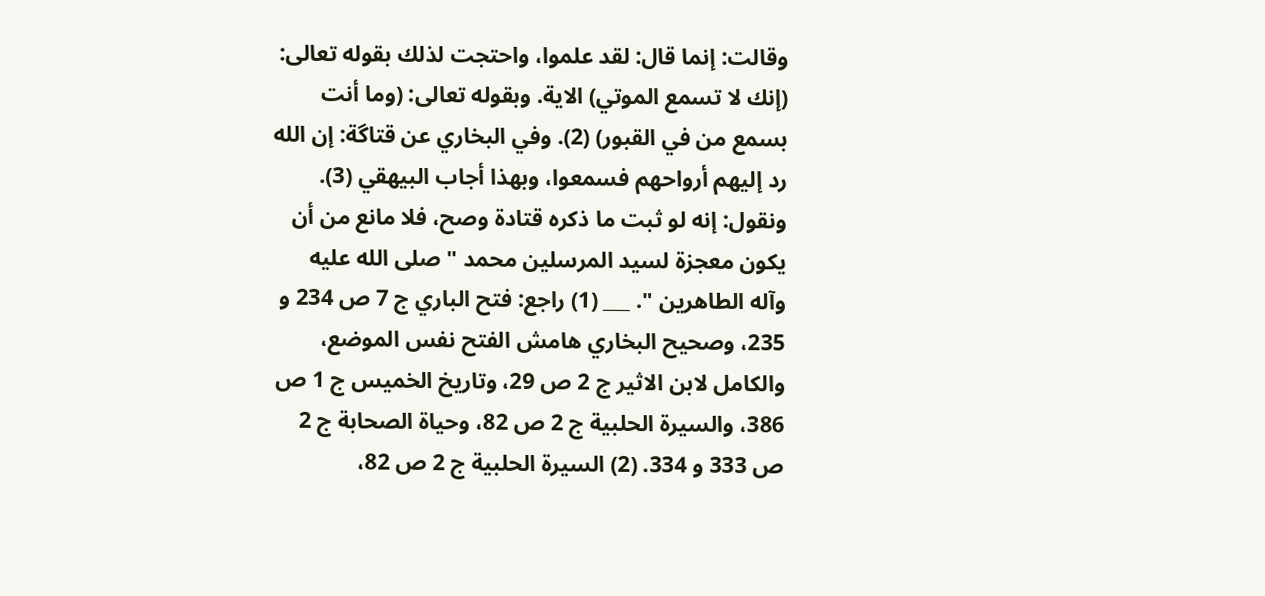وقالت: إنما قال: لقد علموا، واحتجت لذلك بقوله تعالى: (إنك لا تسمع الموتي) الاية. وبقوله تعالى: (وما أنت بسمع من في القبور) (2). وفي البخاري عن قتاگة: إن الله رد إليهم أرواحهم فسمعوا، وبهذا أجاب البيهقي (3). ونقول: إنه لو ثبت ما ذكره قتادة وصح، فلا مانع من أن يكون معجزة لسيد المرسلين محمد " صلى الله عليه وآله الطاهرين ". ___ (1) راجع: فتح الباري ج 7 ص 234 و 235، وصحيح البخاري هامش الفتح نفس الموضع، والكامل لابن الاثير ج 2 ص 29، وتاريخ الخميس ج 1 ص 386، والسيرة الحلبية ج 2 ص 82، وحياة الصحابة ج 2 ص 333 و 334. (2) السيرة الحلبية ج 2 ص 82،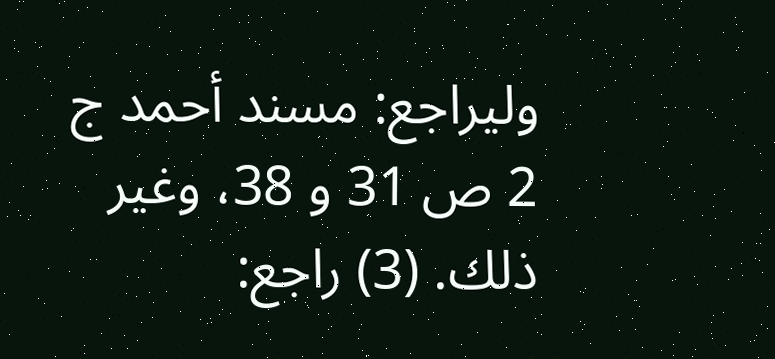وليراجع: مسند أحمد ج 2 ص 31 و 38، وغير ذلك. (3) راجع: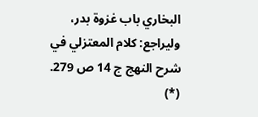البخاري باب غزوة بدر، وليراجع: كلام المعتزلي في شرح النهج ج 14 ص 279. (*)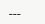___